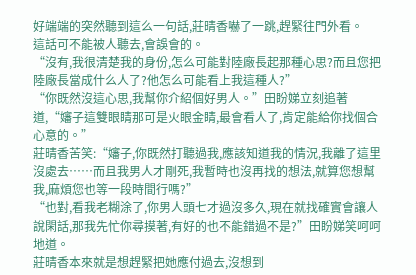好端端的突然聽到這么一句話,莊晴香嚇了一跳,趕緊往門外看。
這話可不能被人聽去,會誤會的。
“沒有,我很清楚我的身份,怎么可能對陸廠長起那種心思?而且您把陸廠長當成什么人了?他怎么可能看上我這種人?”
“你既然沒這心思,我幫你介紹個好男人。”田盼娣立刻追著道,“嬸子這雙眼睛那可是火眼金睛,最會看人了,肯定能給你找個合心意的。”
莊晴香苦笑:“嬸子,你既然打聽過我,應該知道我的情況,我離了這里沒處去……而且我男人才剛死,我暫時也沒再找的想法,就算您想幫我,麻煩您也等一段時間行嗎?”
“也對,看我老糊涂了,你男人頭七才過沒多久,現在就找確實會讓人說閑話,那我先忙你尋摸著,有好的也不能錯過不是?”田盼娣笑呵呵地道。
莊晴香本來就是想趕緊把她應付過去,沒想到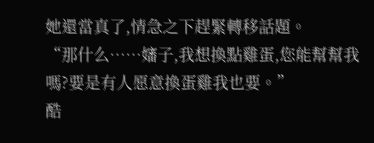她還當真了,情急之下趕緊轉移話題。
“那什么……嬸子,我想換點雞蛋,您能幫幫我嗎?要是有人愿意換蛋雞我也要。”
酷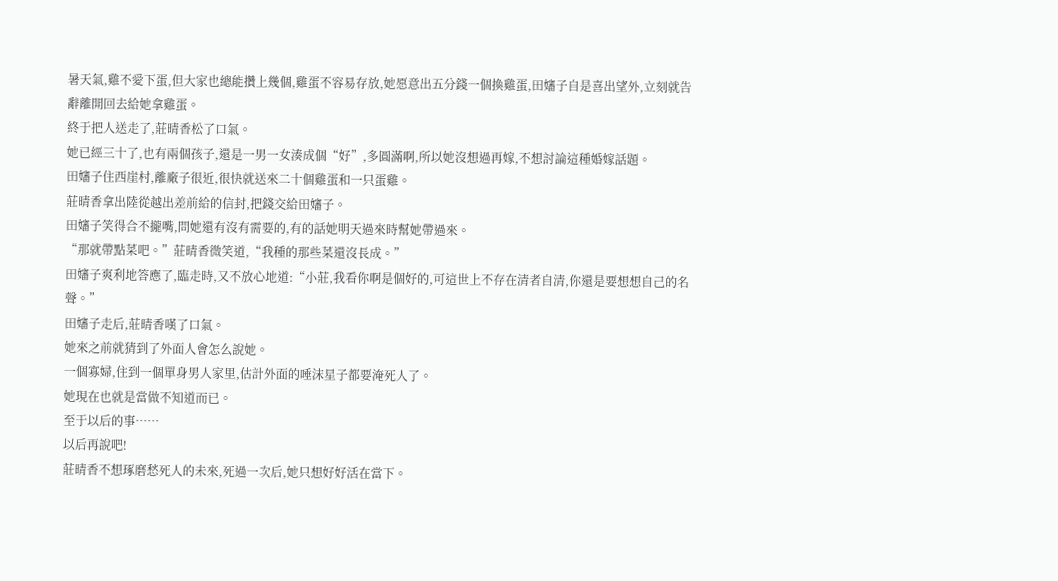暑天氣,雞不愛下蛋,但大家也總能攢上幾個,雞蛋不容易存放,她愿意出五分錢一個換雞蛋,田嬸子自是喜出望外,立刻就告辭離開回去給她拿雞蛋。
終于把人送走了,莊晴香松了口氣。
她已經三十了,也有兩個孩子,還是一男一女湊成個“好”,多圓滿啊,所以她沒想過再嫁,不想討論這種婚嫁話題。
田嬸子住西崖村,離廠子很近,很快就送來二十個雞蛋和一只蛋雞。
莊晴香拿出陸從越出差前給的信封,把錢交給田嬸子。
田嬸子笑得合不攏嘴,問她還有沒有需要的,有的話她明天過來時幫她帶過來。
“那就帶點菜吧。”莊晴香微笑道,“我種的那些菜還沒長成。”
田嬸子爽利地答應了,臨走時,又不放心地道:“小莊,我看你啊是個好的,可這世上不存在清者自清,你還是要想想自己的名聲。”
田嬸子走后,莊晴香嘆了口氣。
她來之前就猜到了外面人會怎么說她。
一個寡婦,住到一個單身男人家里,估計外面的唾沫星子都要淹死人了。
她現在也就是當做不知道而已。
至于以后的事……
以后再說吧!
莊晴香不想琢磨愁死人的未來,死過一次后,她只想好好活在當下。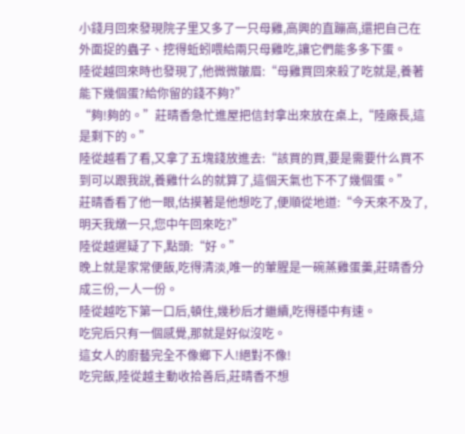小錢月回來發現院子里又多了一只母雞,高興的直蹦高,還把自己在外面捉的蟲子、挖得蚯蚓喂給兩只母雞吃,讓它們能多多下蛋。
陸從越回來時也發現了,他微微皺眉:“母雞買回來殺了吃就是,養著能下幾個蛋?給你留的錢不夠?”
“夠!夠的。”莊晴香急忙進屋把信封拿出來放在桌上,“陸廠長,這是剩下的。”
陸從越看了看,又拿了五塊錢放進去:“該買的買,要是需要什么買不到可以跟我說,養雞什么的就算了,這個天氣也下不了幾個蛋。”
莊晴香看了他一眼,估摸著是他想吃了,便順從地道:“今天來不及了,明天我燉一只,您中午回來吃?”
陸從越遲疑了下,點頭:“好。”
晚上就是家常便飯,吃得清淡,唯一的葷腥是一碗蒸雞蛋羹,莊晴香分成三份,一人一份。
陸從越吃下第一口后,頓住,幾秒后才繼續,吃得穩中有速。
吃完后只有一個感覺,那就是好似沒吃。
這女人的廚藝完全不像鄉下人!絕對不像!
吃完飯,陸從越主動收拾善后,莊晴香不想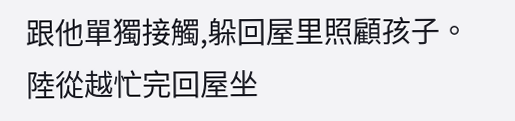跟他單獨接觸,躲回屋里照顧孩子。
陸從越忙完回屋坐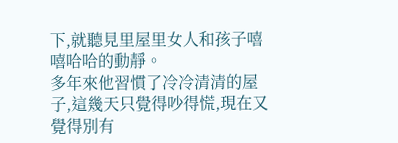下,就聽見里屋里女人和孩子嘻嘻哈哈的動靜。
多年來他習慣了冷冷清清的屋子,這幾天只覺得吵得慌,現在又覺得別有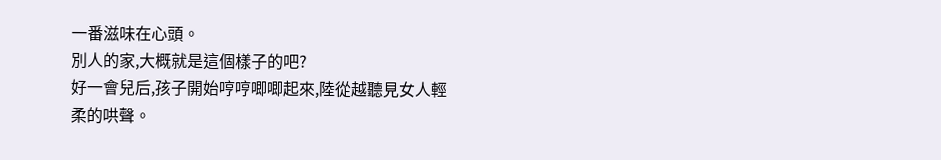一番滋味在心頭。
別人的家,大概就是這個樣子的吧?
好一會兒后,孩子開始哼哼唧唧起來,陸從越聽見女人輕柔的哄聲。